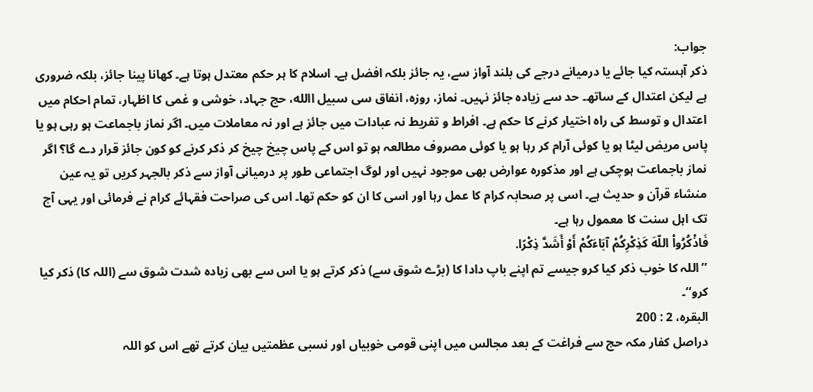جواب:
ذکر آہستہ کیا جائے یا درمیانے درجے کی بلند آواز سے، یہ جائز بلکہ افضل ہے۔ اسلام کا ہر حکم معتدل ہوتا ہے۔ کھانا پینا جائز، بلکہ ضروری ہے لیکن اعتدال کے ساتھ۔ حد سے زیادہ جائز نہیں۔ نماز، روزہ، انفاق سی سبیل االله، حج جہاد، خوشی و غمی کا اظہار، تمام احکام میں اعتدال و توسط کی راہ اختیار کرنے کا حکم ہے۔ افراط و تفریط نہ عبادات میں جائز ہے اور نہ معاملات میں۔ اگر نماز باجماعت ہو رہی ہو یا پاس مریض لیٹا ہو یا کوئی آرام کر رہا ہو یا کوئی مصروف مطالعہ ہو تو اس کے پاس چیخ چیخ کر ذکر کرنے کو کون جائز قرار دے گا؟ اگر نماز باجماعت ہوچکی ہے اور مذکورہ عوارض بھی موجود نہیں اور لوگ اجتماعی طور پر درمیانی آواز سے ذکر بالجہر کریں تو یہ عین منشاء قرآن و حدیث ہے۔ اسی پر صحابہ کرام کا عمل رہا اور اسی کا ان کو حکم تھا۔ اس کی صراحت فقہائے کرام نے فرمائی اور یہی آج تک اہل سنت کا معمول رہا ہے۔
فَاذْكُرُواْ اللّهَ كَذِكْرِكُمْ آبَاءَكُمْ أَوْ أَشَدَّ ذِكْرًا.
’’اللہ کا خوب ذکر کیا کرو جیسے تم اپنے باپ دادا کا (بڑے شوق سے) ذکر کرتے ہو یا اس سے بھی زیادہ شدت شوق سے (اللہ کا) ذکر کیا کرو‘‘۔
البقره، 2 : 200
دراصل کفار مکہ حج سے فراغت کے بعد مجالس میں اپنی قومی خوبیاں اور نسبی عظمتیں بیان کرتے تھے اس کو اللہ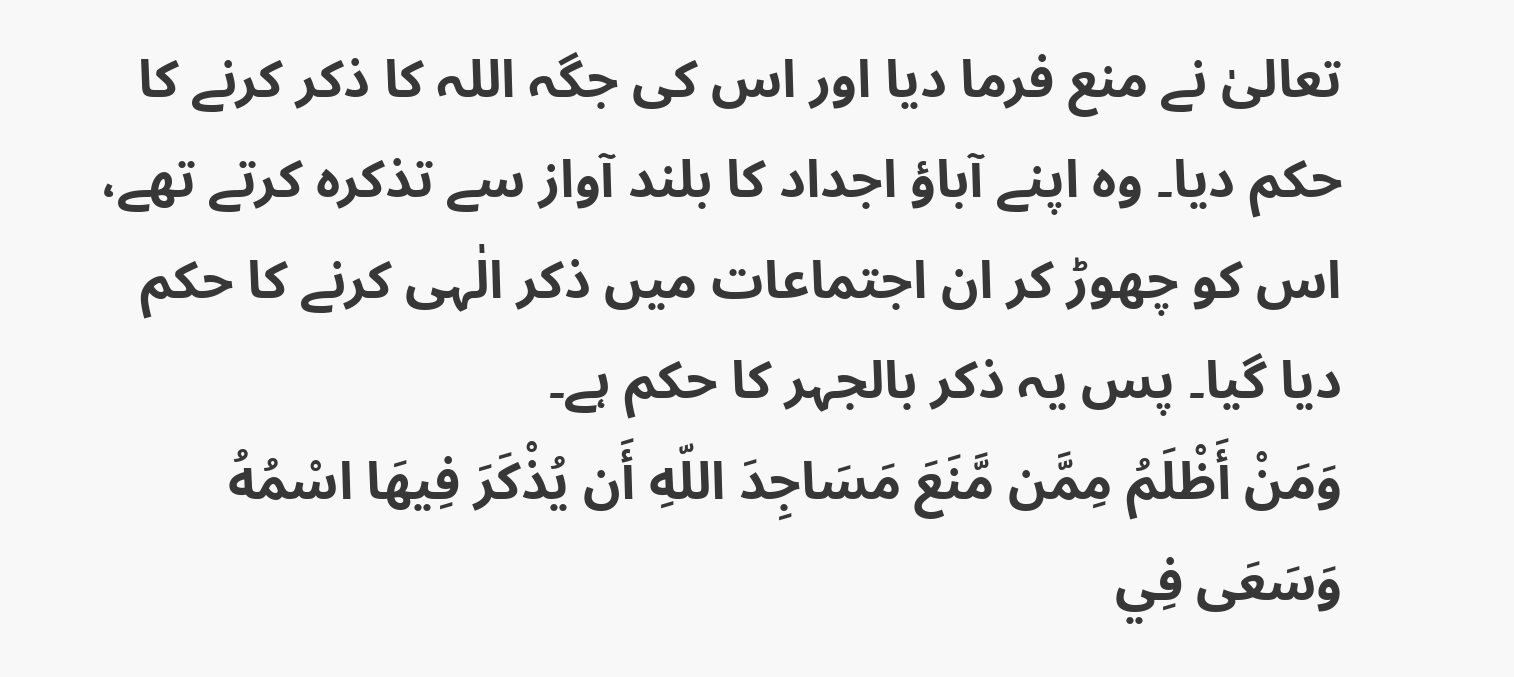تعالیٰ نے منع فرما دیا اور اس کی جگہ اللہ کا ذکر کرنے کا حکم دیا۔ وہ اپنے آباؤ اجداد کا بلند آواز سے تذکرہ کرتے تھے، اس کو چھوڑ کر ان اجتماعات میں ذکر الٰہی کرنے کا حکم دیا گیا۔ پس یہ ذکر بالجہر کا حکم ہے۔
وَمَنْ أَظْلَمُ مِمَّن مَّنَعَ مَسَاجِدَ اللّهِ أَن يُذْكَرَ فِيهَا اسْمُهُ وَسَعَى فِي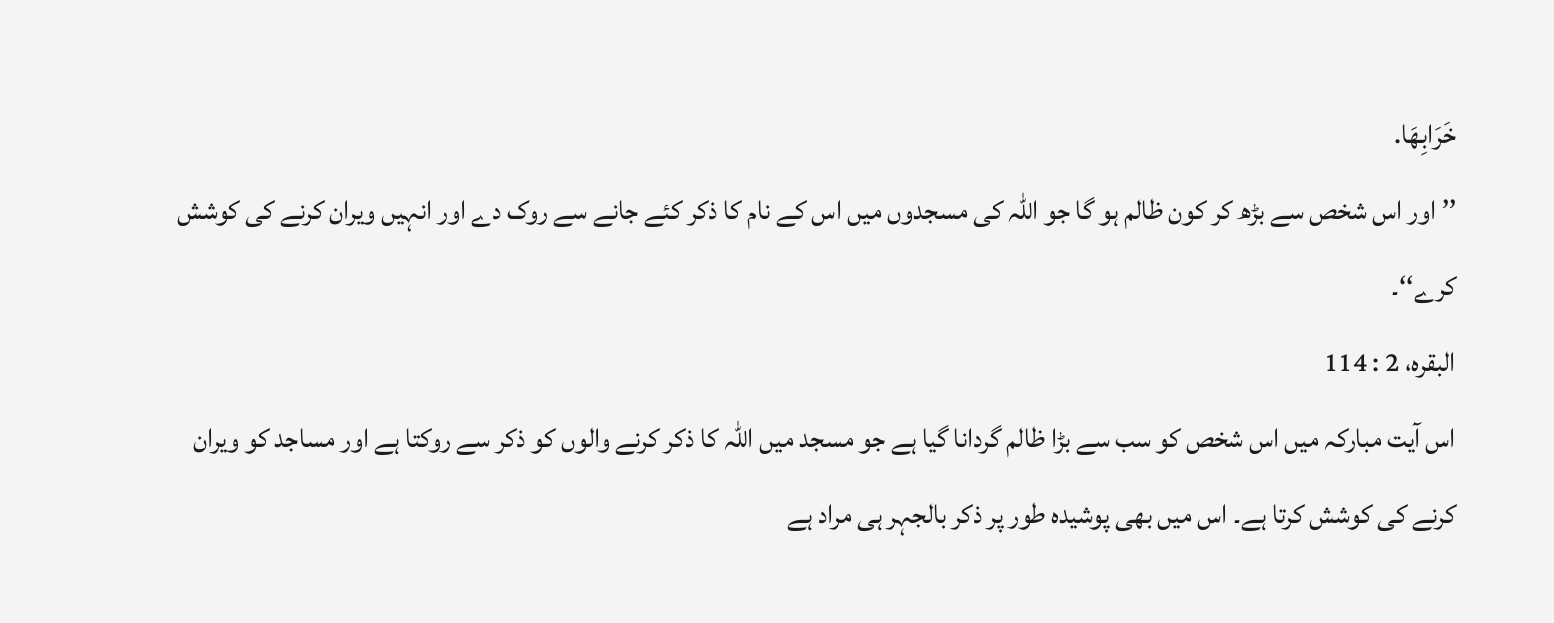خَرَابِهَا.
’’اور اس شخص سے بڑھ کر کون ظالم ہو گا جو اللہ کی مسجدوں میں اس کے نام کا ذکر کئے جانے سے روک دے اور انہیں ویران کرنے کی کوشش کرے‘‘۔
البقره، 2 : 114
اس آیت مبارکہ میں اس شخص کو سب سے بڑا ظالم گردانا گیا ہے جو مسجد میں اللہ کا ذکر کرنے والوں کو ذکر سے روکتا ہے اور مساجد کو ویران کرنے کی کوشش کرتا ہے۔ اس میں بھی پوشیدہ طور پر ذکر بالجہر ہی مراد ہے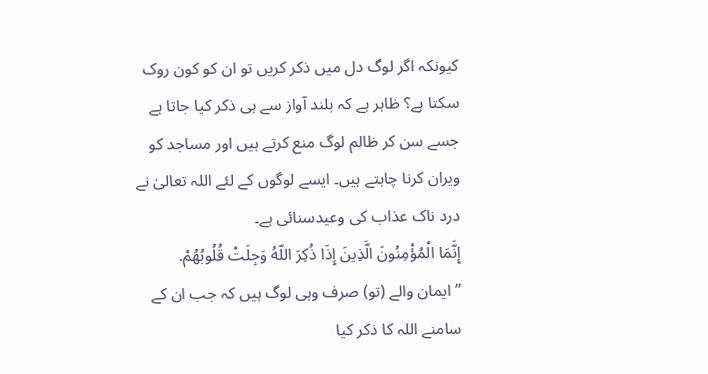کیونکہ اگر لوگ دل میں ذکر کریں تو ان کو کون روک سکتا ہے؟ ظاہر ہے کہ بلند آواز سے ہی ذکر کیا جاتا ہے جسے سن کر ظالم لوگ منع کرتے ہیں اور مساجد کو ویران کرنا چاہتے ہیں۔ ایسے لوگوں کے لئے اللہ تعالیٰ نے درد ناک عذاب کی وعیدسنائی ہے۔
إِنَّمَا الْمُؤْمِنُونَ الَّذِينَ إِذَا ذُكِرَ اللّهُ وَجِلَتْ قُلُوبُهُمْ.
’’ایمان والے (تو) صرف وہی لوگ ہیں کہ جب ان کے سامنے اللہ کا ذکر کیا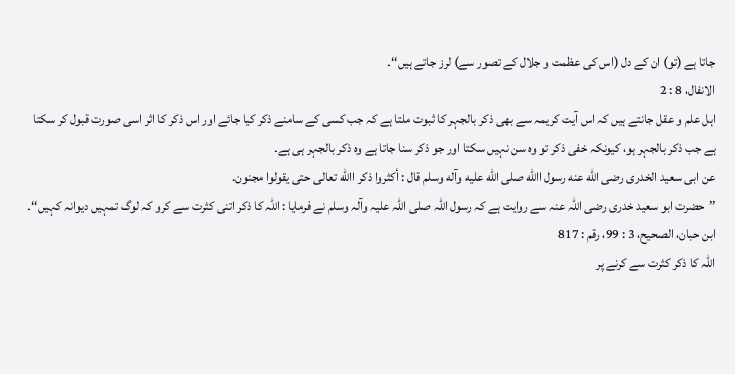جاتا ہے (تو) ان کے دل (اس کی عظمت و جلال کے تصور سے) لرز جاتے ہیں‘‘۔
الانفال، 8 : 2
اہل علم و عقل جانتے ہیں کہ اس آیت کریمہ سے بھی ذکر بالجہر کا ثبوت ملتا ہے کہ جب کسی کے سامنے ذکر کیا جائے اور اس ذکر کا اثر اسی صورت قبول کر سکتا ہے جب ذکر بالجہر ہو، کیونکہ خفی ذکر تو وہ سن نہیں سکتا اور جو ذکر سنا جاتا ہے وہ ذکر بالجہر ہی ہے۔
عن ابی سعيد الخدری رضی الله عنه رسول االله صلی الله عليه وآله وسلم قال : أکثروا ذکر االله تعالی حتی يقولوا مجنون.
’’حضرت ابو سعید خدری رضی اللہ عنہ سے روایت ہے کہ رسول اللہ صلی اللہ علیہ وآلہ وسلم نے فرمایا : اللہ کا ذکر اتنی کثرت سے کرو کہ لوگ تمہیں دیوانہ کہیں‘‘۔
ابن حبان، الصحیح، 3 : 99، رقم : 817
اللہ کا ذکر کثرت سے کرنے پر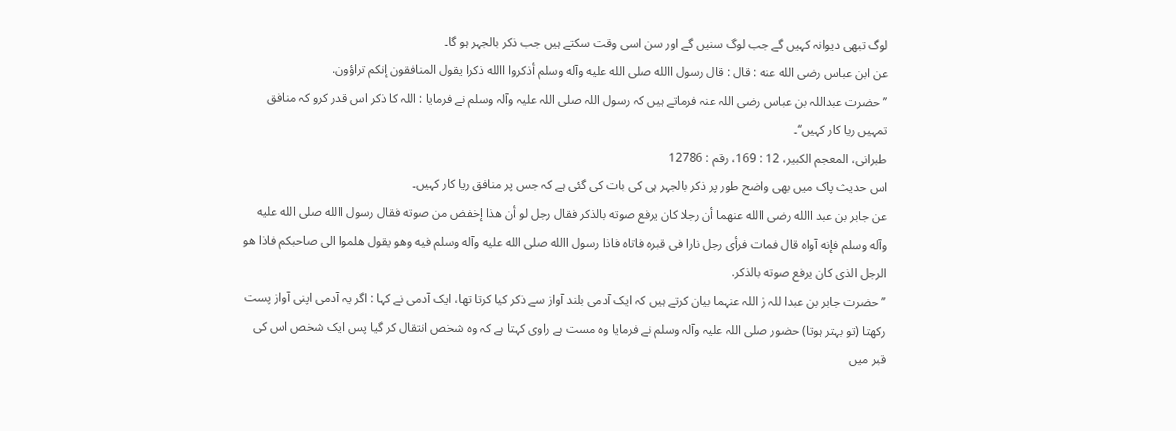لوگ تبھی دیوانہ کہیں گے جب لوگ سنیں گے اور سن اسی وقت سکتے ہیں جب ذکر بالجہر ہو گا۔
عن ابن عباس رضی الله عنه : قال : قال رسول االله صلی الله عليه وآله وسلم أذکروا االله ذکرا يقول المنافقون إنکم تراؤون.
’’حضرت عبداللہ بن عباس رضی اللہ عنہ فرماتے ہیں کہ رسول اللہ صلی اللہ علیہ وآلہ وسلم نے فرمایا : اللہ کا ذکر اس قدر کرو کہ منافق تمہیں ریا کار کہیں‘‘۔
طبرانی، المعجم الکبیر، 12 : 169، رقم : 12786
اس حدیث پاک میں بھی واضح طور پر ذکر بالجہر ہی کی بات کی گئی ہے کہ جس پر منافق ریا کار کہیں۔
عن جابر بن عبد االله رضی االله عنهما أن رجلا کان يرفع صوته بالذکر فقال رجل لو أن هذا إخفض من صوته فقال رسول االله صلی الله عليه وآله وسلم فإنه آواه قال فمات فرأی رجل نارا فی قبره فاتاه فاذا رسول االله صلی الله عليه وآله وسلم فيه وهو يقول هلموا الی صاحبکم فاذا هو الرجل الذی کان يرفع صوته بالذکر.
’’حضرت جابر بن عبدا للہ رٰ اللہ عنہما بیان کرتے ہیں کہ ایک آدمی بلند آواز سے ذکر کیا کرتا تھا، ایک آدمی نے کہا : اگر یہ آدمی اپنی آواز پست رکھتا (تو بہتر ہوتا) حضور صلی اللہ علیہ وآلہ وسلم نے فرمایا وہ مست ہے راوی کہتا ہے کہ وہ شخص انتقال کر گیا پس ایک شخص اس کی قبر میں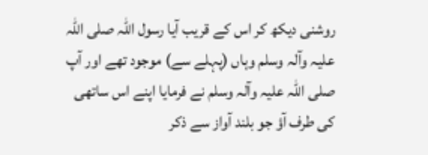روشنی دیکھ کر اس کے قریب آیا رسول اللہ صلی اللہ علیہ وآلہ وسلم وہاں (پہلے سے) موجود تھے اور آپ صلی اللہ علیہ وآلہ وسلم نے فرمایا اپنے اس ساتھی کی طرف آؤ جو بلند آواز سے ذکر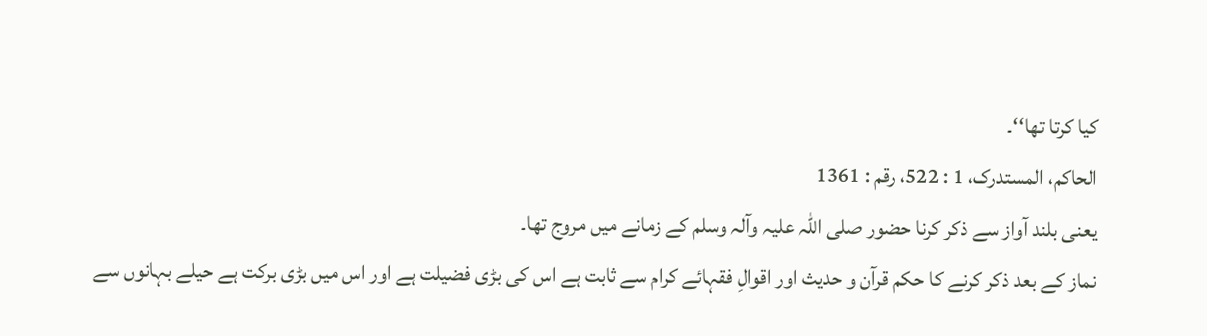کیا کرتا تھا‘‘۔
الحاکم، المستدرک، 1 : 522، رقم : 1361
یعنی بلند آواز سے ذکر کرنا حضور صلی اللہ علیہ وآلہ وسلم کے زمانے میں مروج تھا۔
نماز کے بعد ذکر کرنے کا حکم قرآن و حدیث اور اقوالِ فقہائے کرام سے ثابت ہے اس کی بڑی فضیلت ہے اور اس میں بڑی برکت ہے حیلے بہانوں سے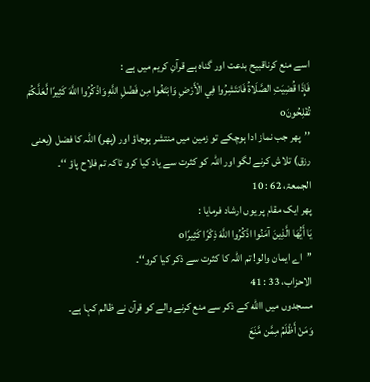اسے منع کرناقبیح بدعت اور گناہ ہے قرآنِ کریم میں ہے :
فَإِذَا قُضِيَتِ الصَّلَاةُ فَانتَشِرُوا فِي الْأَرْضِ وَابْتَغُوا مِن فَضْلِ اللَّهِ وَاذْكُرُوا اللَّهَ كَثِيرًا لَّعَلَّكُمْ تُفْلِحُونَo
’’پھر جب نماز ادا ہوچکے تو زمین میں منتشر ہوجاؤ اور (پھر) اللہ کا فضل (یعنی رزق) تلاش کرنے لگو اور اللہ کو کثرت سے یاد کیا کرو تاکہ تم فلاح پاؤ ‘‘۔
الجمعۃ، 62 : 10
پھر ایک مقام پر یوں ارشاد فرمایا :
يَا أَيُّهَا الَّذِينَ آمَنُوا اذْكُرُوا اللَّهَ ذِكْرًا كَثِيرًاo
’’اے ایمان والو! تم اللہ کا کثرت سے ذکر کیا کرو‘‘۔
الاحزاب، 33 : 41
مسجدوں میں االله کے ذکر سے منع کرنے والے کو قرآن نے ظالم کہا ہے۔
وَمَنْ أَظْلَمُ مِمَّن مَّنَعَ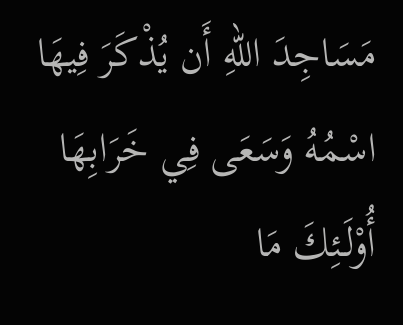مَسَاجِدَ اللّهِ أَن يُذْكَرَ فِيهَا اسْمُهُ وَسَعَى فِي خَرَابِهَا أُوْلَـئِكَ مَا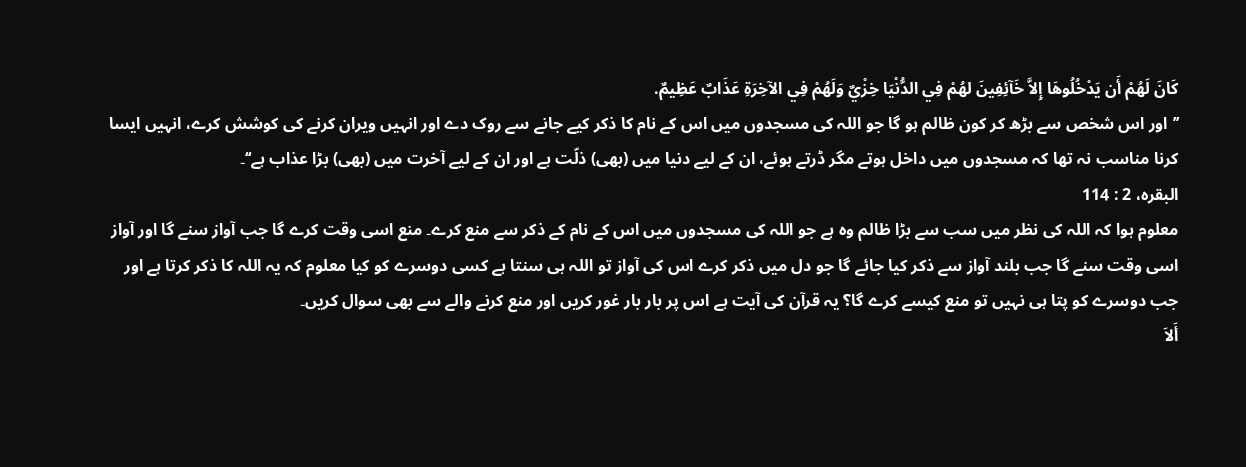كَانَ لَهُمْ أَن يَدْخُلُوهَا إِلاَّ خَآئِفِينَ لهُمْ فِي الدُّنْيَا خِزْيٌ وَلَهُمْ فِي الآخِرَةِ عَذَابٌ عَظِيمٌ.
’’اور اس شخص سے بڑھ کر کون ظالم ہو گا جو اللہ کی مسجدوں میں اس کے نام کا ذکر کیے جانے سے روک دے اور انہیں ویران کرنے کی کوشش کرے، انہیں ایسا کرنا مناسب نہ تھا کہ مسجدوں میں داخل ہوتے مگر ڈرتے ہوئے، ان کے لیے دنیا میں (بھی) ذلّت ہے اور ان کے لیے آخرت میں (بھی) بڑا عذاب ہے‘‘۔
البقرہ، 2 : 114
معلوم ہوا کہ اللہ کی نظر میں سب سے بڑا ظالم وہ ہے جو اللہ کی مسجدوں میں اس کے نام کے ذکر سے منع کرے۔ منع اسی وقت کرے گا جب آواز سنے گا اور آواز اسی وقت سنے گا جب بلند آواز سے ذکر کیا جائے گا جو دل میں ذکر کرے اس کی آواز تو اللہ ہی سنتا ہے کسی دوسرے کو کیا معلوم کہ یہ اللہ کا ذکر کرتا ہے اور جب دوسرے کو پتا ہی نہیں تو منع کیسے کرے گا؟ یہ قرآن کی آیت ہے اس پر بار بار غور کریں اور منع کرنے والے سے بھی سوال کریں۔
أَلاَ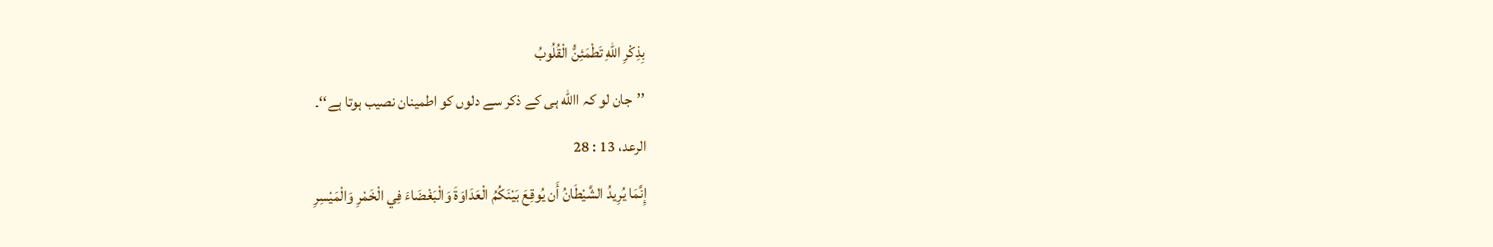بِذِكْرِ اللّهِ تَطْمَئِنُّ الْقُلُوبُ
’’جان لو کہ االله ہی کے ذکر سے دلوں کو اطمینان نصیب ہوتا ہے‘‘۔
الرعد، 13 : 28
إِنَّمَا يُرِيدُ الشَّيْطَانُ أَن يُوقِعَ بَيْنَكُمُ الْعَدَاوَةَ وَالْبَغْضَاءَ فِي الْخَمْرِ وَالْمَيْسِرِ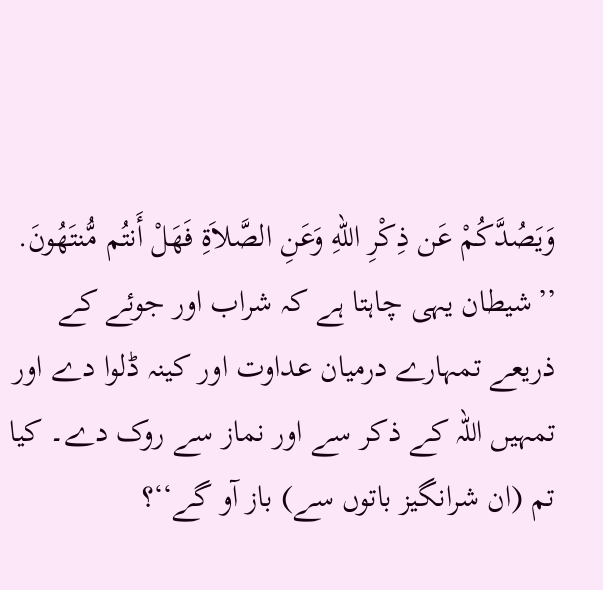وَيَصُدَّكُمْ عَن ذِكْرِ اللّهِ وَعَنِ الصَّلاَةِ فَهَلْ أَنتُم مُّنتَهُونَ.
’’شیطان یہی چاہتا ہے کہ شراب اور جوئے کے ذریعے تمہارے درمیان عداوت اور کینہ ڈلوا دے اور تمہیں اللہ کے ذکر سے اور نماز سے روک دے۔ کیا تم (ان شرانگیز باتوں سے) باز آو گے‘‘؟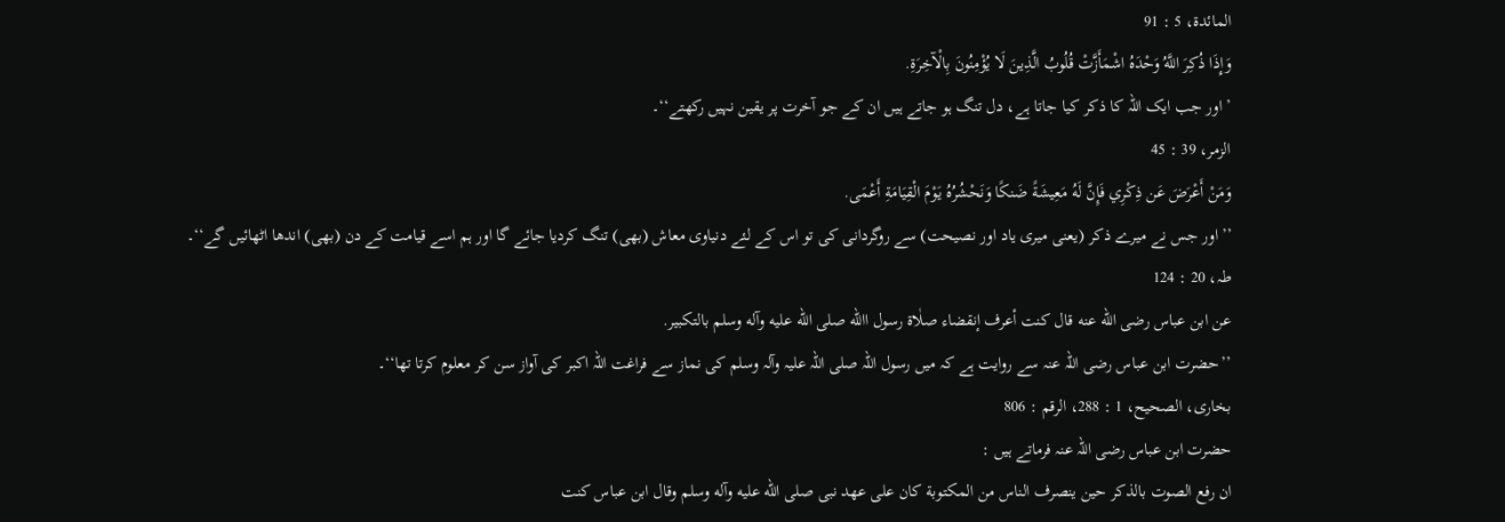المائدۃ، 5 : 91
وَإِذَا ذُكِرَ اللَّهُ وَحْدَهُ اشْمَأَزَّتْ قُلُوبُ الَّذِينَ لَا يُؤْمِنُونَ بِالْآخِرَةِ.
’اور جب ایک اللہ کا ذکر کیا جاتا ہے، دل تنگ ہو جاتے ہیں ان کے جو آخرت پر یقین نہیں رکھتے‘‘۔
الزمر، 39 : 45
وَمَنْ أَعْرَضَ عَن ذِكْرِي فَإِنَّ لَهُ مَعِيشَةً ضَنكًا وَنَحْشُرُهُ يَوْمَ الْقِيَامَةِ أَعْمَى.
’’اور جس نے میرے ذکر (یعنی میری یاد اور نصیحت) سے روگردانی کی تو اس کے لئے دنیاوی معاش (بھی) تنگ کردیا جائے گا اور ہم اسے قیامت کے دن (بھی) اندھا اٹھائیں گے‘‘۔
طہ، 20 : 124
عن ابن عباس رضی الله عنه قال کنت أعرف إنقضاء صلٰاة رسول االله صلی الله عليه وآله وسلم بالتکبير.
’’حضرت ابن عباس رضی اللہ عنہ سے روایت ہے کہ میں رسول اللہ صلی اللہ علیہ وآلہ وسلم کی نماز سے فراغت اللہ اکبر کی آواز سن کر معلوم کرتا تھا‘‘۔
بخاری، الصحیح، 1 : 288، الرقم : 806
حضرت ابن عباس رضی اللہ عنہ فرماتے ہیں :
ان رفع الصوت بالذکر حين ينصرف الناس من المکتوبة کان علی عهد نبی صلی الله عليه وآله وسلم وقال ابن عباس کنت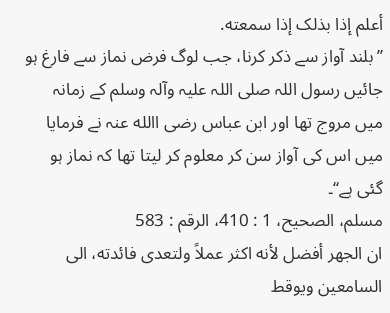أعلم إذا بذلک إذا سمعته.
’’بلند آواز سے ذکر کرنا، جب لوگ فرض نماز سے فارغ ہو جائیں رسول اللہ صلی اللہ علیہ وآلہ وسلم کے زمانہ میں مروج تھا اور ابن عباس رضی االله عنہ نے فرمایا میں اس کی آواز سن کر معلوم کر لیتا تھا کہ نماز ہو گئی ہے‘‘۔
مسلم، الصحیح، 1 : 410، الرقم : 583
ان الجهر أفضل لأنه اکثر عملاً ولتعدی فائدته، الی السامعين ويوقط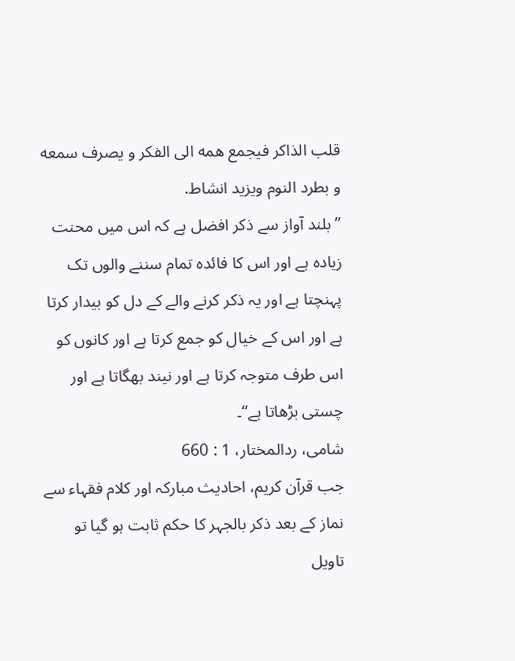قلب الذاکر فيجمع همه الی الفکر و يصرف سمعه و بطرد النوم ويزيد انشاط.
’’بلند آواز سے ذکر افضل ہے کہ اس میں محنت زیادہ ہے اور اس کا فائدہ تمام سننے والوں تک پہنچتا ہے اور یہ ذکر کرنے والے کے دل کو بیدار کرتا ہے اور اس کے خیال کو جمع کرتا ہے اور کانوں کو اس طرف متوجہ کرتا ہے اور نیند بھگاتا ہے اور چستی بڑھاتا ہے‘‘۔
شامی، ردالمختار، 1 : 660
جب قرآن کریم، احادیث مبارکہ اور کلام فقہاء سے نماز کے بعد ذکر بالجہر کا حکم ثابت ہو گیا تو تاویل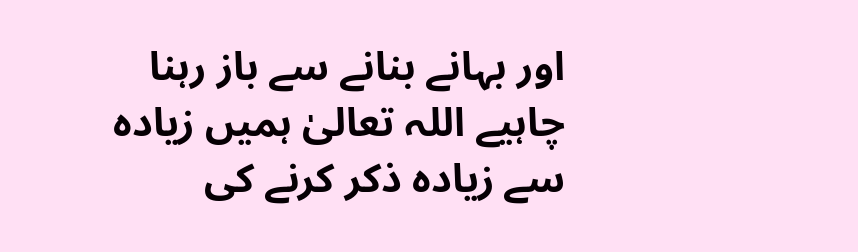اور بہانے بنانے سے باز رہنا چاہیے اللہ تعالیٰ ہمیں زیادہ سے زیادہ ذکر کرنے کی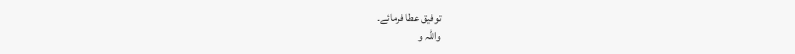توفیق عطا فرمائے۔
واللہ و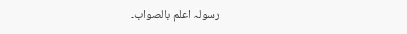رسولہ اعلم بالصواب۔